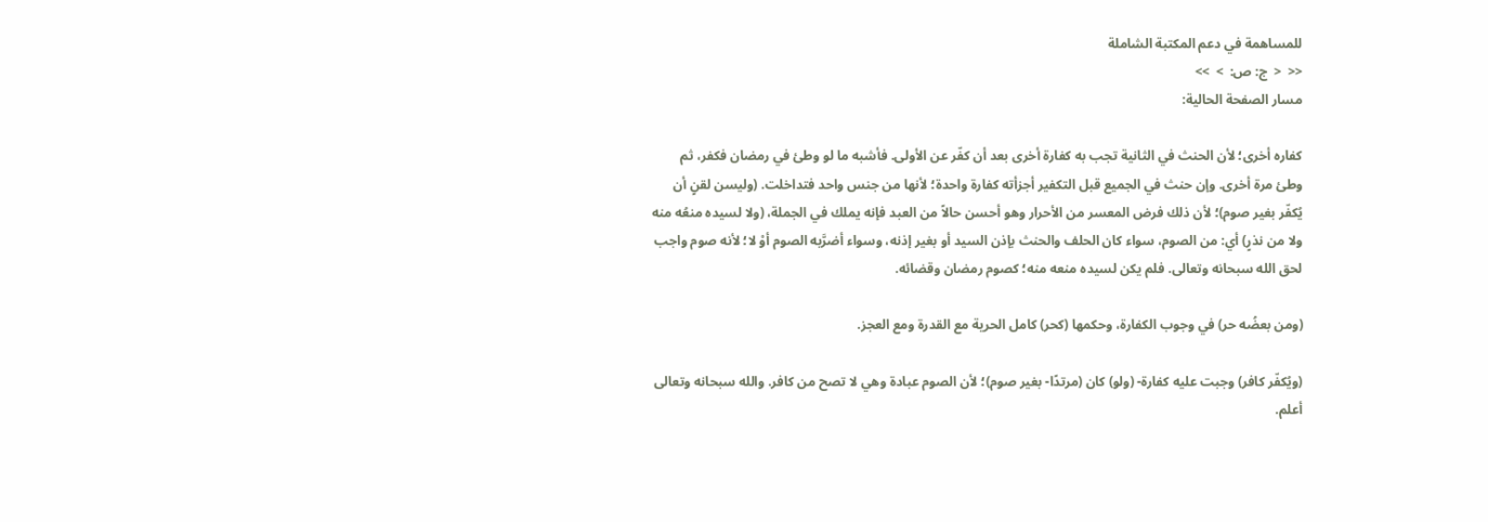للمساهمة في دعم المكتبة الشاملة
<<  <  ج: ص:  >  >>
مسار الصفحة الحالية:

كفاره أخرى؛ لأن الحنث في الثانية تجب به كفارة أخرى بعد أن كفّر عن الأولى. فأشبه ما لو وطئ في رمضان فكفر، ثم وطئ مرة أخرى. وإن حنث في الجميع قبل التكفير أجزأته كفارة واحدة؛ لأنها من جنس واحد فتداخلت. (وليسن لقنٍ أن يُكفّر بغير صوم)؛ لأن ذلك فرض المعسر من الأحرار وهو أحسن حالاً من العبد فإنه يملك في الجملة، (ولا لسيده منعُه منه ولا من نذرٍ) أي: من الصوم، سواء كان الحلف والحنث بإذن السيد أو بغير إذنه، وسواء أضرَّبه الصوم أوْ لا؛ لأنه صوم واجب لحق الله سبحانه وتعالى. فلم يكن لسيده منعه منه؛ كصوم رمضان وقضائه.

(ومن بعضُه حر) في وجوب الكفارة، وحكمها (كحر) كامل الحرية مع القدرة ومع العجز.

(ويُكفّر كافر) وجبت عليه كفارة- (ولو) كان (مرتدًا- بغير صوم)؛ لأن الصوم عبادة وهي لا تصح من كافر. والله سبحانه وتعالى أعلم.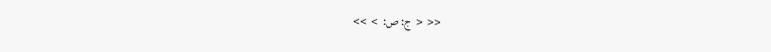<<  <  ج: ص:  >  >>